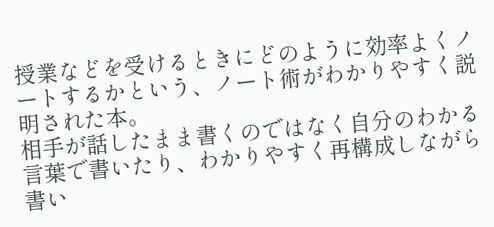授業などを受けるときにどのように効率よくノートするかという、ノート術がわかりやすく説明された本。
相手が話したまま書くのではなく自分のわかる言葉で書いたり、わかりやすく再構成しながら
書い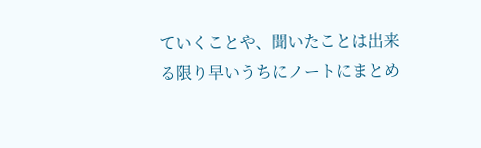ていくことや、聞いたことは出来る限り早いうちにノートにまとめ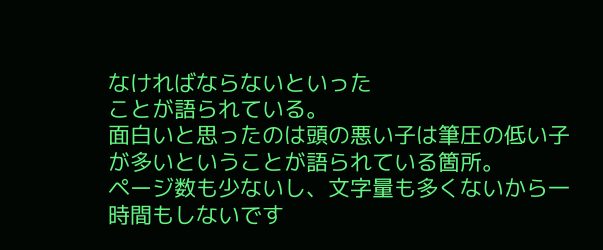なければならないといった
ことが語られている。
面白いと思ったのは頭の悪い子は筆圧の低い子が多いということが語られている箇所。
ページ数も少ないし、文字量も多くないから一時間もしないです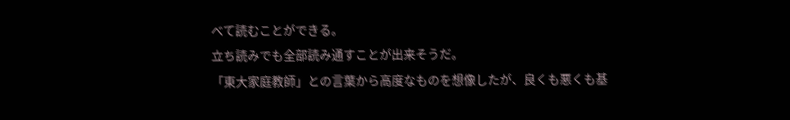べて読むことができる。
立ち読みでも全部読み通すことが出来そうだ。
「東大家庭教師」との言葉から高度なものを想像したが、良くも悪くも基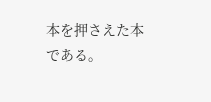本を押さえた本である。